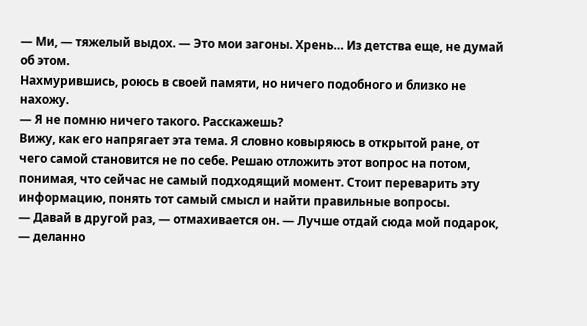— Ми, — тяжелый выдох. — Это мои загоны. Хрень… Из детства еще, не думай об этом.
Нахмурившись, роюсь в своей памяти, но ничего подобного и близко не нахожу.
— Я не помню ничего такого. Расскажешь?
Вижу, как его напрягает эта тема. Я словно ковыряюсь в открытой ране, от чего самой становится не по себе. Решаю отложить этот вопрос на потом, понимая, что сейчас не самый подходящий момент. Стоит переварить эту информацию, понять тот самый смысл и найти правильные вопросы.
— Давай в другой раз, — отмахивается он. — Лучше отдай сюда мой подарок, — деланно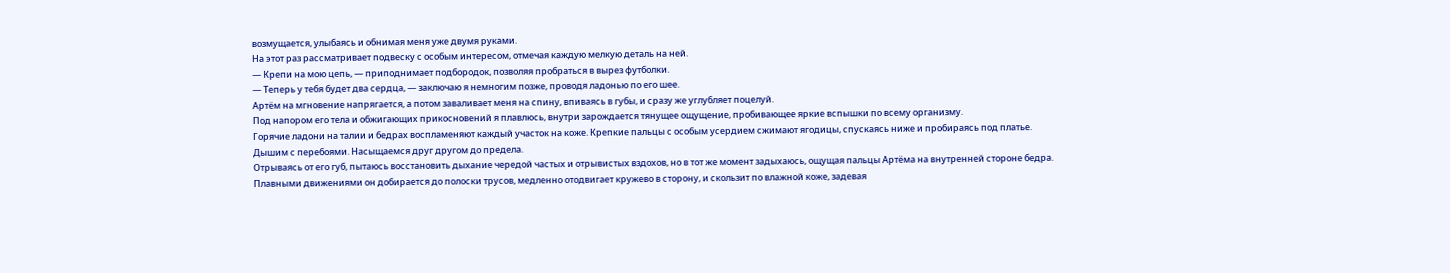возмущается, улыбаясь и обнимая меня уже двумя руками.
На этот раз рассматривает подвеску с особым интересом, отмечая каждую мелкую деталь на ней.
— Крепи на мою цепь, — приподнимает подбородок, позволяя пробраться в вырез футболки.
— Теперь у тебя будет два сердца, — заключаю я немногим позже, проводя ладонью по его шее.
Артём на мгновение напрягается, а потом заваливает меня на спину, впиваясь в губы, и сразу же углубляет поцелуй.
Под напором его тела и обжигающих прикосновений я плавлюсь, внутри зарождается тянущее ощущение, пробивающее яркие вспышки по всему организму.
Горячие ладони на талии и бедрах воспламеняют каждый участок на коже. Крепкие пальцы с особым усердием сжимают ягодицы, спускаясь ниже и пробираясь под платье.
Дышим с перебоями. Насыщаемся друг другом до предела.
Отрываясь от его губ, пытаюсь восстановить дыхание чередой частых и отрывистых вздохов, но в тот же момент задыхаюсь, ощущая пальцы Артёма на внутренней стороне бедра.
Плавными движениями он добирается до полоски трусов, медленно отодвигает кружево в сторону, и скользит по влажной коже, задевая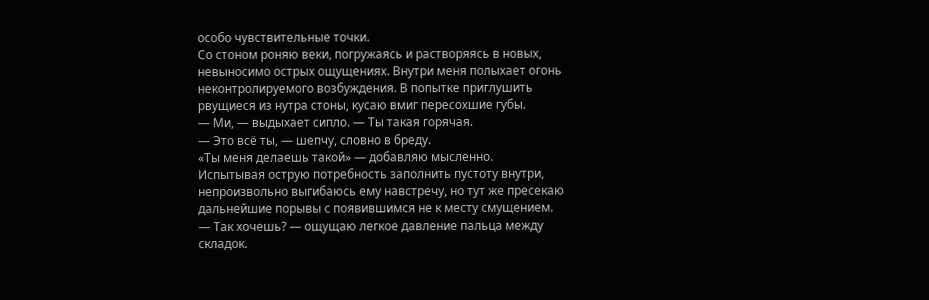особо чувствительные точки.
Со стоном роняю веки, погружаясь и растворяясь в новых, невыносимо острых ощущениях. Внутри меня полыхает огонь неконтролируемого возбуждения. В попытке приглушить рвущиеся из нутра стоны, кусаю вмиг пересохшие губы.
— Ми, — выдыхает сипло. — Ты такая горячая.
— Это всё ты, — шепчу, словно в бреду.
«Ты меня делаешь такой» — добавляю мысленно.
Испытывая острую потребность заполнить пустоту внутри, непроизвольно выгибаюсь ему навстречу, но тут же пресекаю дальнейшие порывы с появившимся не к месту смущением.
— Так хочешь? — ощущаю легкое давление пальца между складок.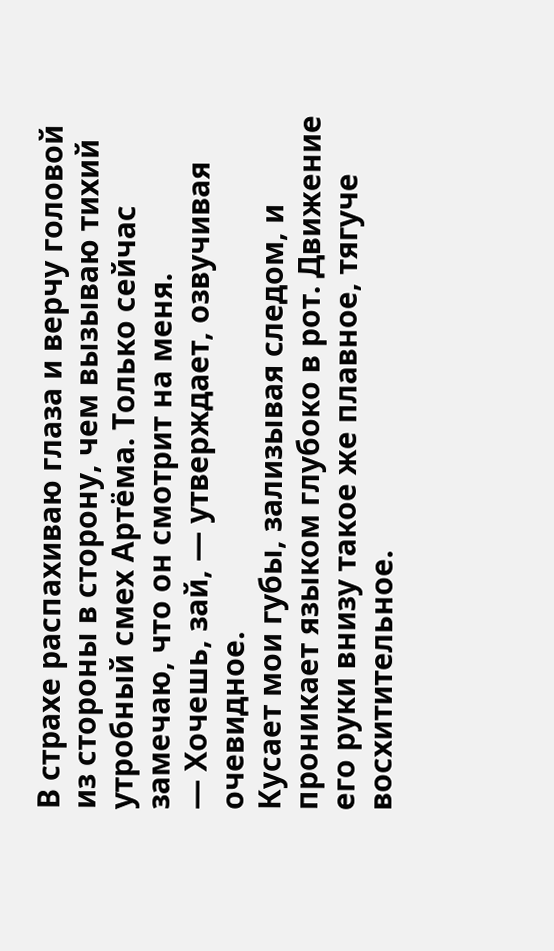В страхе распахиваю глаза и верчу головой из стороны в сторону, чем вызываю тихий утробный смех Артёма. Только сейчас замечаю, что он смотрит на меня.
— Хочешь, зай, — утверждает, озвучивая очевидное.
Кусает мои губы, зализывая следом, и проникает языком глубоко в рот. Движение его руки внизу такое же плавное, тягуче восхитительное.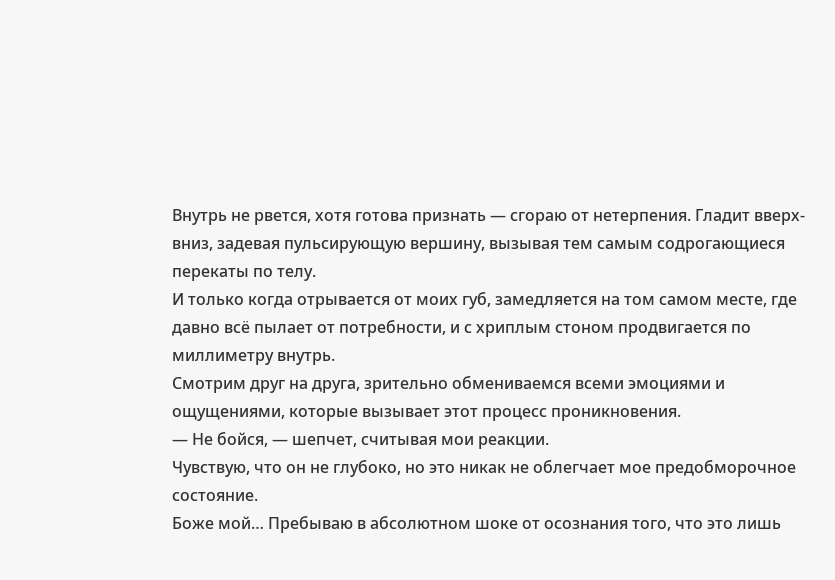Внутрь не рвется, хотя готова признать — сгораю от нетерпения. Гладит вверх-вниз, задевая пульсирующую вершину, вызывая тем самым содрогающиеся перекаты по телу.
И только когда отрывается от моих губ, замедляется на том самом месте, где давно всё пылает от потребности, и с хриплым стоном продвигается по миллиметру внутрь.
Смотрим друг на друга, зрительно обмениваемся всеми эмоциями и ощущениями, которые вызывает этот процесс проникновения.
— Не бойся, — шепчет, считывая мои реакции.
Чувствую, что он не глубоко, но это никак не облегчает мое предобморочное состояние.
Боже мой… Пребываю в абсолютном шоке от осознания того, что это лишь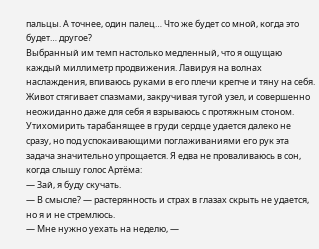пальцы. А точнее, один палец… Что же будет со мной, когда это будет… другое?
Выбранный им темп настолько медленный, что я ощущаю каждый миллиметр продвижения. Лавируя на волнах наслаждения, впиваюсь руками в его плечи крепче и тяну на себя.
Живот стягивает спазмами, закручивая тугой узел, и совершенно неожиданно даже для себя я взрываюсь с протяжным стоном.
Утихомирить тарабанящее в груди сердце удается далеко не сразу, но под успокаивающими поглаживаниями его рук эта задача значительно упрощается. Я едва не проваливаюсь в сон, когда слышу голос Артёма:
— Зай, я буду скучать.
— В смысле? — растерянность и страх в глазах скрыть не удается, но я и не стремлюсь.
— Мне нужно уехать на неделю, —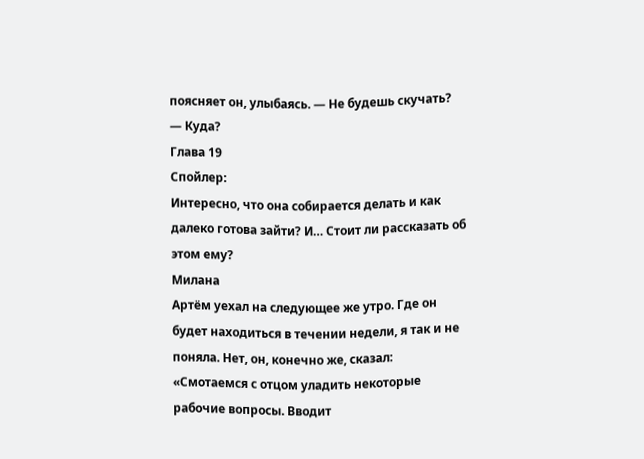поясняет он, улыбаясь. — Не будешь скучать?
— Куда?
Глава 19
Спойлер:
Интересно, что она собирается делать и как далеко готова зайти? И… Стоит ли рассказать об этом ему?
Милана
Артём уехал на следующее же утро. Где он будет находиться в течении недели, я так и не поняла. Нет, он, конечно же, сказал: «Смотаемся с отцом уладить некоторые рабочие вопросы. Вводит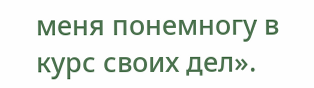меня понемногу в курс своих дел».